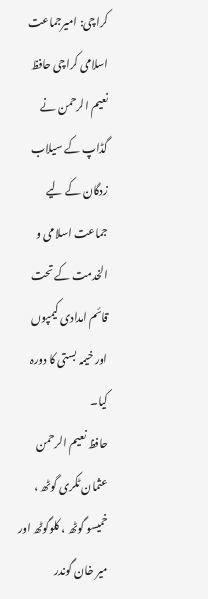کراچی: امیرجماعت اسلامی کراچی حافظ نعیم الرحمن نے گڈاپ کے سیلاب زدگان کے لیے جماعت اسلامی و الخدمت کے تحت قائم امدادی کیمپوں اور خیمہ بستی کا دورہ کیا۔
حافظ نعیم الرحمن عثمان ٹکری گوٹھ ، خمیسو گوٹھ ، کلوگوٹھ اور میر خان گوندر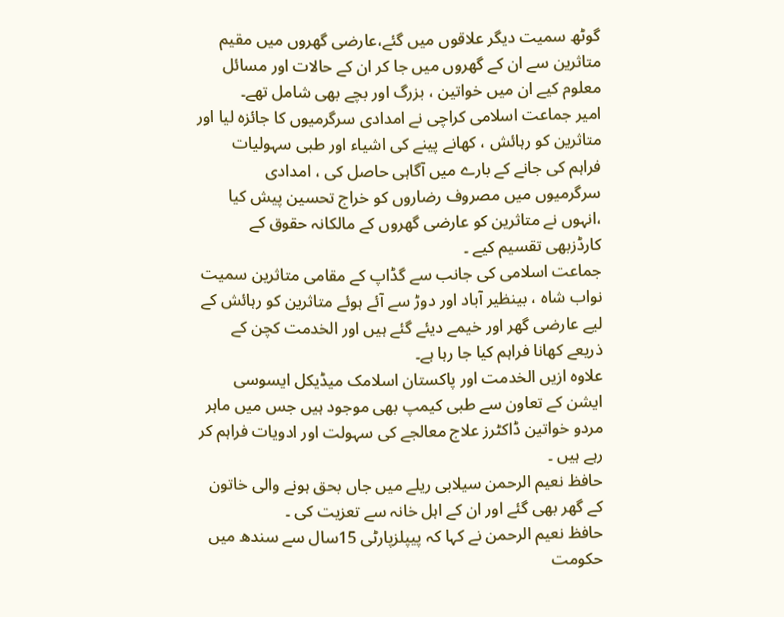گوٹھ سمیت دیگر علاقوں میں گئے،عارضی گھروں میں مقیم متاثرین سے ان کے گھروں میں جا کر ان کے حالات اور مسائل معلوم کیے ان میں خواتین ، بزرگ اور بچے بھی شامل تھے۔
امیر جماعت اسلامی کراچی نے امدادی سرگرمیوں کا جائزہ لیا اور متاثرین کو رہائش ، کھانے پینے کی اشیاء اور طبی سہولیات فراہم کی جانے کے بارے میں آگاہی حاصل کی ، امدادی سرگرمیوں میں مصروف رضاروں کو خراج تحسین پیش کیا ،انہوں نے متاثرین کو عارضی گھروں کے مالکانہ حقوق کے کارڈزبھی تقسیم کیے ۔
جماعت اسلامی کی جانب سے گڈاپ کے مقامی متاثرین سمیت نواب شاہ ، بینظیر آباد اور دوڑ سے آئے ہوئے متاثرین کو رہائش کے لیے عارضی گھر اور خیمے دیئے گئے ہیں اور الخدمت کچن کے ذریعے کھانا فراہم کیا جا رہا ہے۔
علاوہ ازیں الخدمت اور پاکستان اسلامک میڈیکل ایسوسی ایشن کے تعاون سے طبی کیمپ بھی موجود ہیں جس میں ماہر مردو خواتین ڈاکٹرز علاج معالجے کی سہولت اور ادویات فراہم کر رہے ہیں ۔
حافظ نعیم الرحمن سیلابی ریلے میں جاں بحق ہونے والی خاتون کے گھر بھی گئے اور ان کے اہل خانہ سے تعزیت کی ۔
حافظ نعیم الرحمن نے کہا کہ پیپلزپارٹی 15سال سے سندھ میں حکومت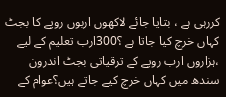کررہی ہے ، بتایا جائے لاکھوں اربوں روپے کا بجٹ کہاں خرچ کیا جاتا ہے ؟300ارب تعلیم کے لیے ،ہزاروں ارب روپے کے ترقیاتی بجٹ اندرون سندھ میں کہاں خرچ کیے جاتے ہیں؟عوام کے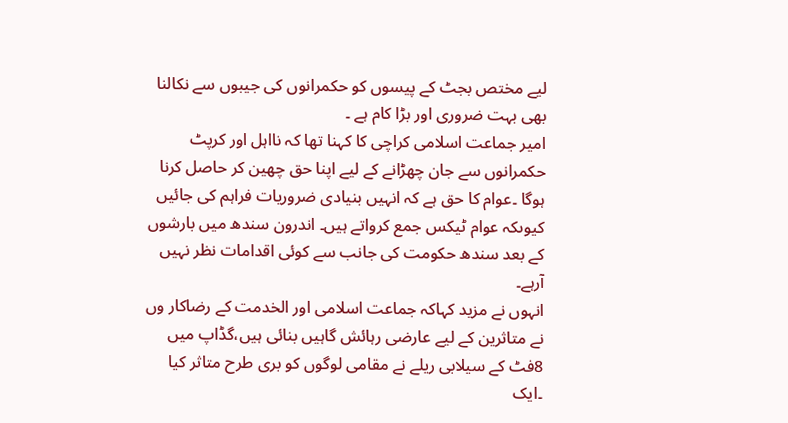لیے مختص بجٹ کے پیسوں کو حکمرانوں کی جیبوں سے نکالنا بھی بہت ضروری اور بڑا کام ہے ۔
امیر جماعت اسلامی کراچی کا کہنا تھا کہ نااہل اور کرپٹ حکمرانوں سے جان چھڑانے کے لیے اپنا حق چھین کر حاصل کرنا ہوگا ۔عوام کا حق ہے کہ انہیں بنیادی ضروریات فراہم کی جائیں کیوںکہ عوام ٹیکس جمع کرواتے ہیں۔ اندرون سندھ میں بارشوں کے بعد سندھ حکومت کی جانب سے کوئی اقدامات نظر نہیں آرہے۔
انہوں نے مزید کہاکہ جماعت اسلامی اور الخدمت کے رضاکار وں نے متاثرین کے لیے عارضی رہائش گاہیں بنائی ہیں،گڈاپ میں 8فٹ کے سیلابی ریلے نے مقامی لوگوں کو بری طرح متاثر کیا ۔ایک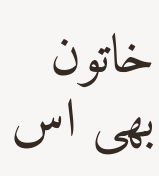خاتون بھی اس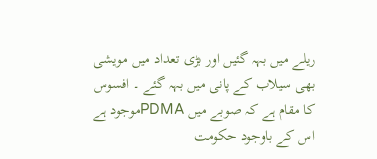ریلے میں بہہ گئیں اور بڑی تعداد میں مویشی بھی سیلاب کے پانی میں بہہ گئے ۔ افسوس کا مقام ہے کہ صوبے میں PDMAموجود ہے اس کے باوجود حکومت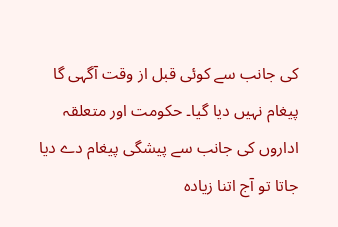کی جانب سے کوئی قبل از وقت آگہی گا پیغام نہیں دیا گیا۔ حکومت اور متعلقہ اداروں کی جانب سے پیشگی پیغام دے دیا جاتا تو آج اتنا زیادہ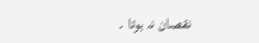نقصان نہ ہوتا ۔